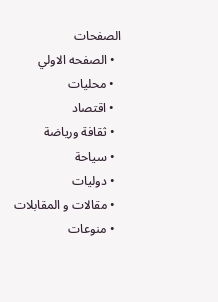الصفحات
  • الصفحه الاولي
  • محلیات
  • اقتصاد
  • ثقافة ورياضة
  • سیاحة
  • دولیات
  • مقالات و المقابلات
  • منوعات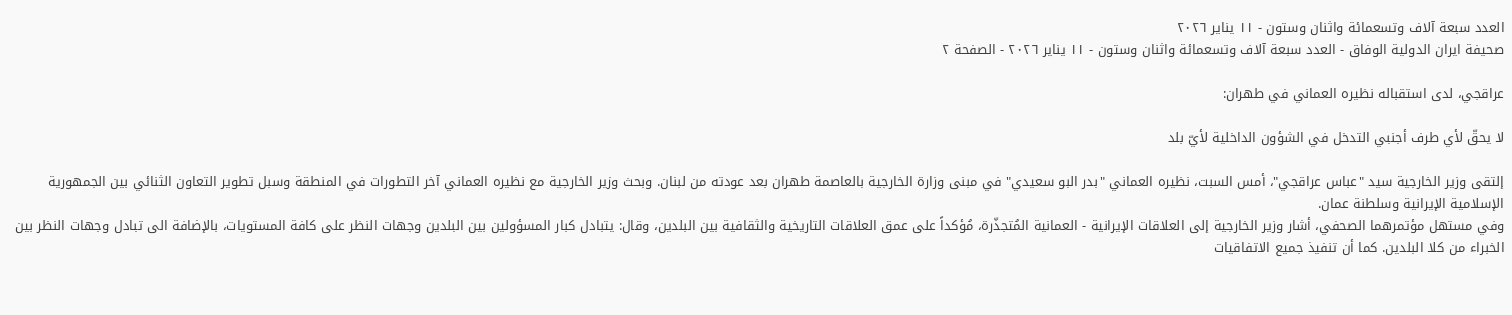العدد سبعة آلاف وتسعمائة واثنان وستون - ١١ يناير ٢٠٢٦
صحیفة ایران الدولیة الوفاق - العدد سبعة آلاف وتسعمائة واثنان وستون - ١١ يناير ٢٠٢٦ - الصفحة ۲

عراقجي، لدى استقباله نظیره العماني في طهران:

لا يحقّ لأي طرف أجنبي التدخل في الشؤون الداخلية لأيّ بلد

إلتقى وزير الخارجية سيد "عباس عراقجي"، أمس السبت، نظيره العماني "بدر البو سعيدي" في مبنی وزارة الخارجیة بالعاصمة طهران بعد عودته من لبنان. وبحث وزير الخارجية مع نظيره العماني آخر التطورات في المنطقة وسبل تطوير التعاون الثنائي بين الجمهورية الإسلامية الإيرانية وسلطنة عمان.
وفي مستهل مؤتمرهما الصحفي، أشار وزير الخارجية إلى العلاقات الإيرانية - العمانية المُتجذّرة، مُؤكداً على عمق العلاقات التاريخية والثقافية بين البلدين، وقال: يتبادل كبار المسؤولين بين البلدين وجهات النظر على كافة المستويات، بالإضافة الى تبادل وجهات النظر بين الخبراء من كلا البلدين. كما أن تنفيذ جميع الاتفاقيات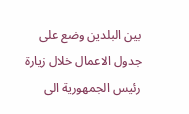بين البلدين وضع على جدول الاعمال خلال زيارة رئيس الجمهورية الى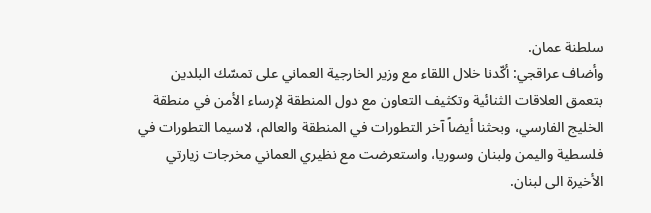سلطنة عمان.
وأضاف عراقجي: أكّدنا خلال اللقاء مع وزير الخارجية العماني على تمسّك البلدين بتعمق العلاقات الثنائية وتكثيف التعاون مع دول المنطقة لإرساء الأمن في منطقة الخليج الفارسي، وبحثنا أيضاً آخر التطورات في المنطقة والعالم، لاسيما التطورات في فلسطية واليمن ولبنان وسوريا، واستعرضت مع نظيري العماني مخرجات زيارتي الأخيرة الى لبنان.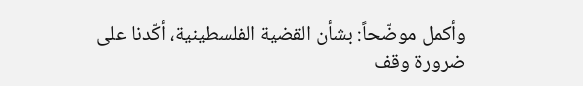وأكمل موضّحاً: بشأن القضية الفلسطينية، أكّدنا على ضرورة وقف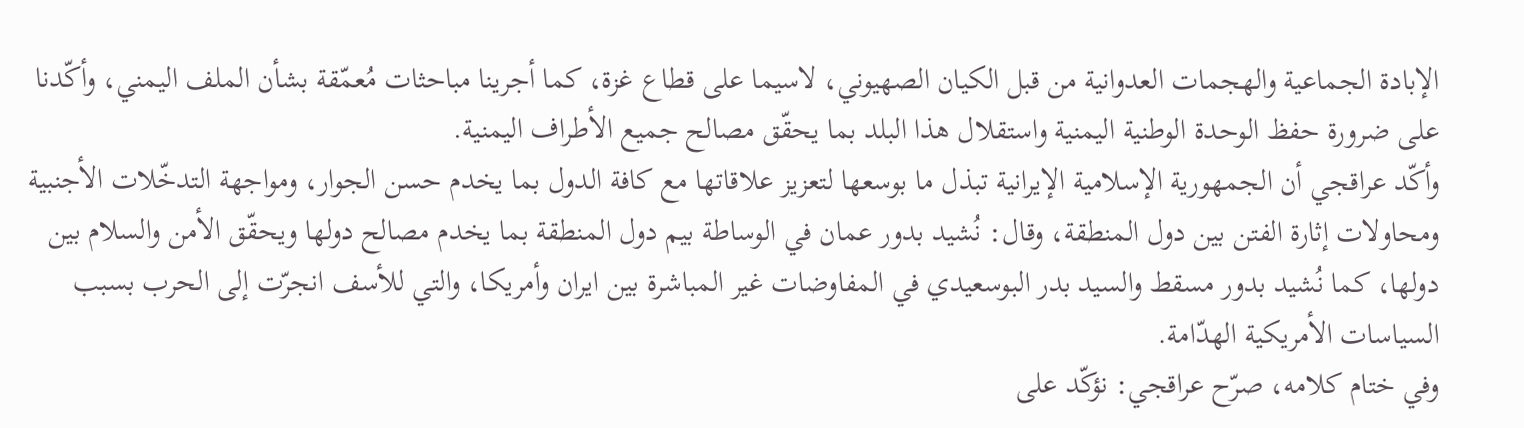الإبادة الجماعية والهجمات العدوانية من قبل الكيان الصهيوني، لاسيما على قطاع غزة، كما أجرينا مباحثات مُعمّقة بشأن الملف اليمني، وأكّدنا على ضرورة حفظ الوحدة الوطنية اليمنية واستقلال هذا البلد بما يحقّق مصالح جميع الأطراف اليمنية.
وأكّد عراقجي أن الجمهورية الإسلامية الإيرانية تبذل ما بوسعها لتعزيز علاقاتها مع كافة الدول بما يخدم حسن الجوار، ومواجهة التدخّلات الأجنبية ومحاولات إثارة الفتن بين دول المنطقة، وقال: نُشيد بدور عمان في الوساطة بيم دول المنطقة بما يخدم مصالح دولها ويحقّق الأمن والسلام بين دولها، كما نُشيد بدور مسقط والسيد بدر البوسعيدي في المفاوضات غير المباشرة بين ايران وأمريكا، والتي للأسف انجرّت إلى الحرب بسبب السياسات الأمريكية الهدّامة.
وفي ختام كلامه، صرّح عراقجي: نؤكّد على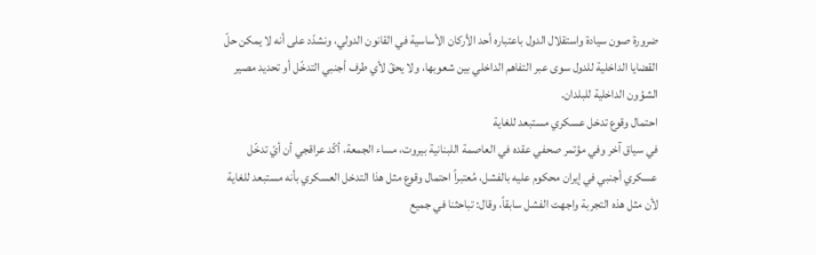ضرورة صون سيادة واستقلال الدول باعتباره أحد الأركان الأساسية في القانون الدولي، ونشدّد على أنه لا يمكن حلّ القضايا الداخلية للدول سوى عبر التفاهم الداخلي بين شعوبها، ولا يحقّ لأي طرف أجنبي التدخّل أو تحديد مصير الشؤون الداخلية للبلدان.
احتمال وقوع تدخل عسكري مستبعد للغاية
في سياق آخر وفي مؤتمر صحفي عقده في العاصمة اللبنانية بيروت، مساء الجمعة، أكّد عراقجي أن أيّ تدخّل عسكري أجنبي في إيران محكوم عليه بالفشل، مُعتبراً احتمال وقوع مثل هذا التدخل العسكري بأنه مستبعد للغاية لأن مثل هذه التجربة واجهت الفشل سابقاً، وقال: تباحثنا في جميع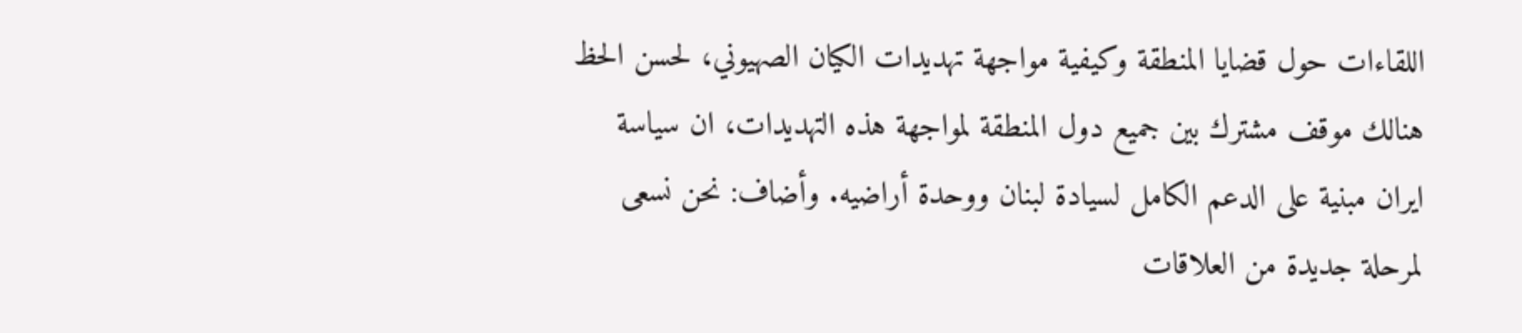اللقاءات حول قضايا المنطقة وكيفية مواجهة تهديدات الكيان الصهيوني، لحسن الحظ هنالك موقف مشترك بين جميع دول المنطقة لمواجهة هذه التهديدات، ان سياسة ايران مبنية على الدعم الكامل لسيادة لبنان ووحدة أراضيه. وأضاف: نحن نسعى لمرحلة جديدة من العلاقات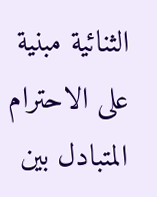الثنائية مبنية على الاحترام المتبادل بين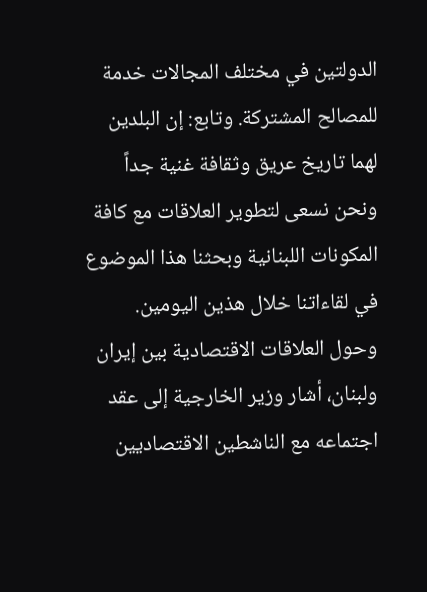الدولتين في مختلف المجالات خدمة للمصالح المشتركة. وتابع: إن البلدين لهما تاريخ عريق وثقافة غنية جداً ونحن نسعى لتطوير العلاقات مع كافة المكونات اللبنانية وبحثنا هذا الموضوع في لقاءاتنا خلال هذين اليومين.
وحول العلاقات الاقتصادية بين إيران ولبنان، أشار وزير الخارجية إلى عقد اجتماعه مع الناشطين الاقتصاديين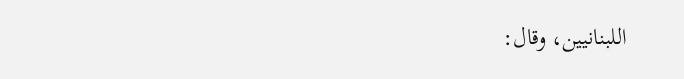اللبنانيين، وقال: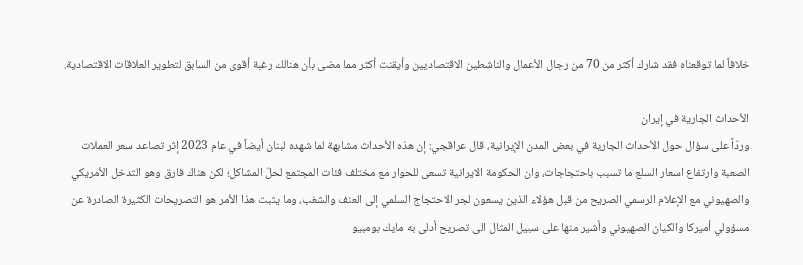خلافاً لما توقعناه فقد شارك أكثر من 70 من رجال الأعمال والناشطين الاقتصاديين وأيقنت أكثر مما مضى بأن هنالك رغبة أقوى من السابق لتطوير العلاقات الاقتصادية.

الأحداث الجارية في إيران
وردّاً على سؤال حول الأحداث الجارية في بعض المدن الإيرانية، قال عراقجي: إن هذه الأحداث مشابهة لما شهده لبنان أيضاً في عام 2023 إثر تصاعد سعر العملات الصعبة وارتفاع اسعار السلع ما تسبب باحتجاجات، وان الحكومة الايرانية تسعى للحوار مع مختلف فئات المجتمع لحلّ المشاكل؛ لكن هناك فارق وهو التدخل الأمريكي والصهيوني مع الإعلام الرسمي الصريح من قبل هؤلاء الذين يسعون لجر الاحتجاج السلمي إلى العنف والشغب، وما يثبت هذا الأمر هو التصريحات الكثيرة الصادرة عن مسؤولي أميركا والكيان الصهيوني وأشير منها على سبيل المثال الى تصريح أدلى به مايك بومبيو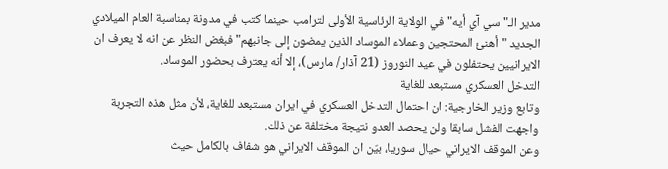مدير الـ"سي آي أيه" في الولاية الرئاسية الأولى لترامب حينما كتب في مدونة بمناسبة العام الميلادي الجديد "أهنئ المحتجين وعملاء الموساد الذين يمضون إلى جانبهم" فبغض النظر عن انه لا يعرف ان الايرانيين يحتفلون في عيد النوروز (21 آذار/ مارس)، إلا أنه يعترف بحضور الموساد.
التدخل العسكري مستبعد للغاية
وتابع وزير الخارجية: ان احتمال التدخل العسكري في ايران مستبعد للغاية، لأن مثل هذه التجربة واجهت الفشل سابقا ولن يحصد العدو نتيجة مختلفة عن ذلك.
وعن الموقف الايراني حيال سوريا، بيّن ان الموقف الايراني هو شفاف بالكامل حيث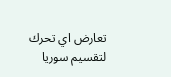تعارض اي تحرك لتقسيم سوريا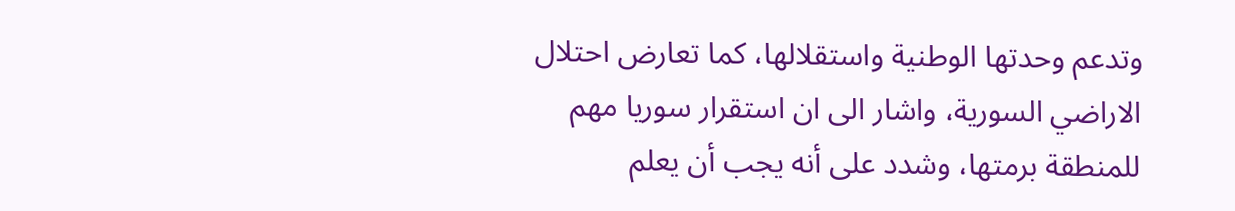وتدعم وحدتها الوطنية واستقلالها، كما تعارض احتلال الاراضي السورية، واشار الى ان استقرار سوريا مهم للمنطقة برمتها، وشدد على أنه يجب أن يعلم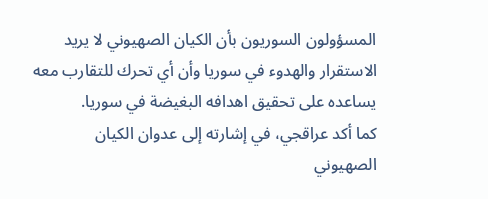المسؤولون السوريون بأن الكيان الصهيوني لا يريد الاستقرار والهدوء في سوريا وأن أي تحرك للتقارب معه يساعده على تحقيق اهدافه البغيضة في سوريا.
كما أكد عراقجي، في إشارته إلى عدوان الکیان الصهیوني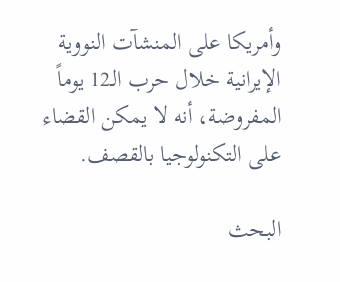وأمريكا علی المنشآت النووية الإيرانية خلال حرب الـ12 یوماً المفروضة، أنه لا يمكن القضاء على التكنولوجيا بالقصف.

البحث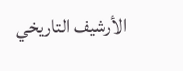الأرشيف التاريخي